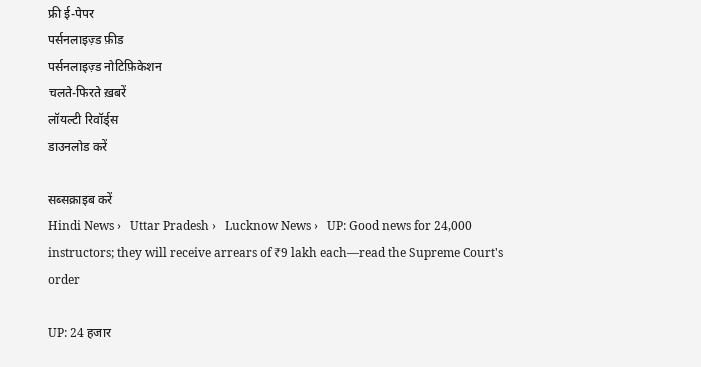फ्री ई-पेपर
पर्सनलाइज़्ड फ़ीड
पर्सनलाइज़्ड नोटिफ़िकेशन
चलते-फिरते ख़बरें
लॉयल्टी रिवॉर्ड्स
डाउनलोड करें

सब्सक्राइब करें
Hindi News ›   Uttar Pradesh ›   Lucknow News ›   UP: Good news for 24,000 instructors; they will receive arrears of ₹9 lakh each—read the Supreme Court's order

UP: 24 हजार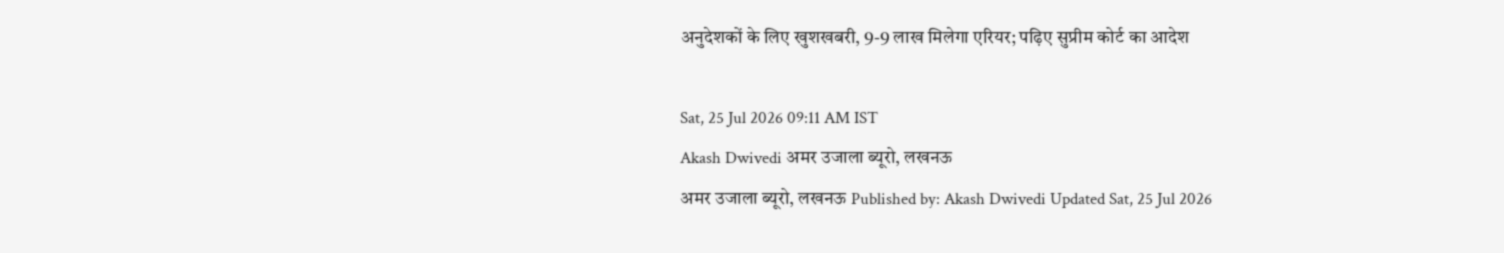अनुदेशकों के लिए खुशखबरी, 9-9 लाख मिलेगा एरियर; पढ़िए सुप्रीम कोर्ट का आदेश

Sat, 25 Jul 2026 09:11 AM IST
Akash Dwivedi अमर उजाला ब्यूरो, लखनऊ
अमर उजाला ब्यूरो, लखनऊ Published by: Akash Dwivedi Updated Sat, 25 Jul 2026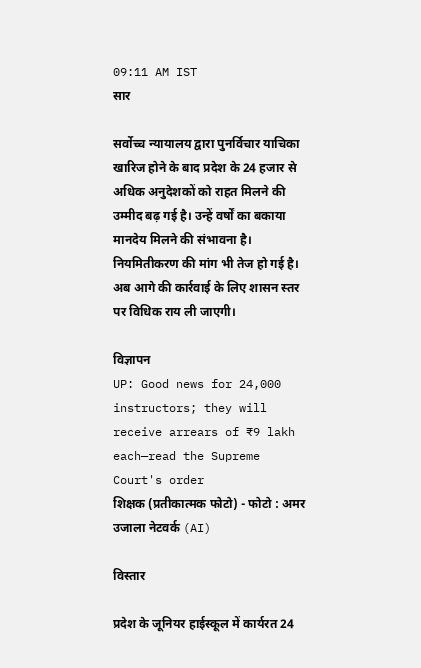09:11 AM IST
सार

सर्वोच्च न्यायालय द्वारा पुनर्विचार याचिका खारिज होने के बाद प्रदेश के 24 हजार से अधिक अनुदेशकों को राहत मिलने की उम्मीद बढ़ गई है। उन्हें वर्षों का बकाया मानदेय मिलने की संभावना है। नियमितीकरण की मांग भी तेज हो गई है। अब आगे की कार्रवाई के लिए शासन स्तर पर विधिक राय ली जाएगी।

विज्ञापन
UP: Good news for 24,000 instructors; they will receive arrears of ₹9 lakh each—read the Supreme Court's order
शिक्षक (प्रतीकात्मक फोटो) - फोटो : अमर उजाला नेटवर्क (AI)

विस्तार

प्रदेश के जूनियर हाईस्कूल में कार्यरत 24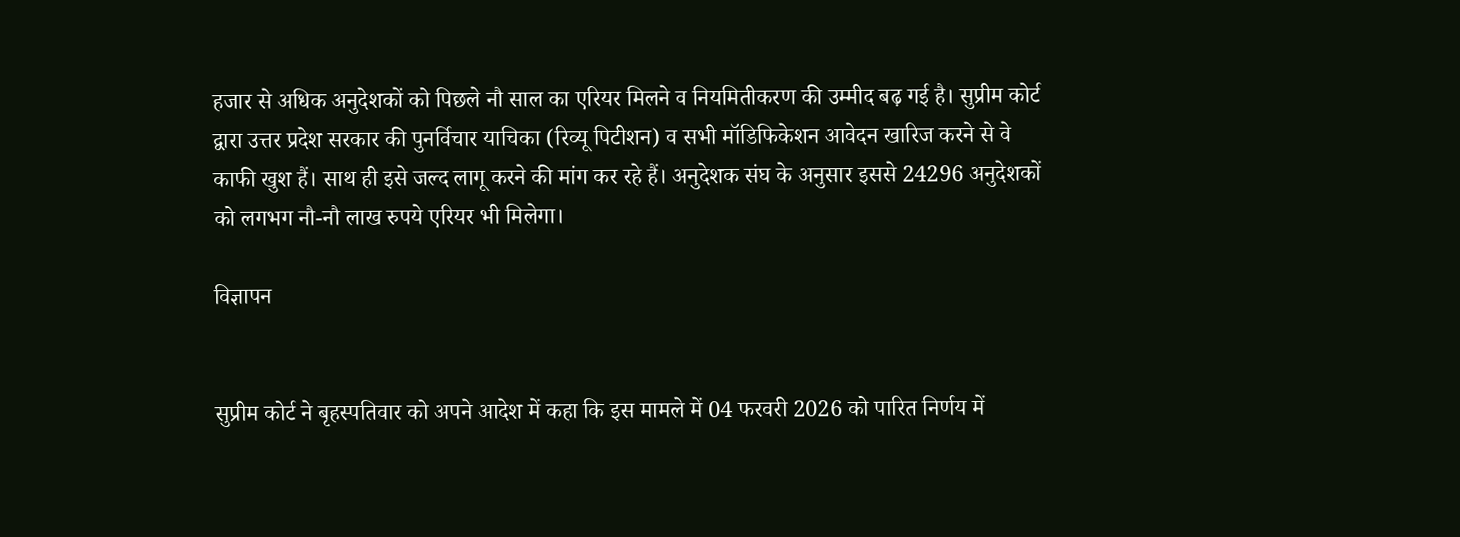हजार से अधिक अनुदेशकों को पिछले नौ साल का एरियर मिलने व नियमितीकरण की उम्मीद बढ़ गई है। सुप्रीम कोर्ट द्वारा उत्तर प्रदेश सरकार की पुनर्विचार याचिका (रिव्यू पिटीशन) व सभी मॉडिफिकेशन आवेदन खारिज करने से वे काफी खुश हैं। साथ ही इसे जल्द लागू करने की मांग कर रहे हैं। अनुदेशक संघ के अनुसार इससे 24296 अनुदेशकों को लगभग नौ-नौ लाख रुपये एरियर भी मिलेगा।

विज्ञापन


सुप्रीम कोर्ट ने बृहस्पतिवार को अपने आदेश में कहा कि इस मामले में 04 फरवरी 2026 को पारित निर्णय में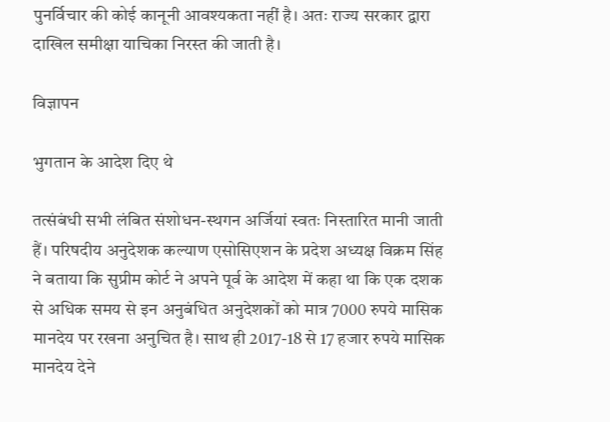पुनर्विचार की कोई कानूनी आवश्यकता नहीं है। अतः राज्य सरकार द्वारा दाखिल समीक्षा याचिका निरस्त की जाती है।

विज्ञापन

भुगतान के आदेश दिए थे

तत्संबंधी सभी लंबित संशोधन-स्थगन अर्जियां स्वतः निस्तारित मानी जाती हैं। परिषदीय अनुदेशक कल्याण एसोसिएशन के प्रदेश अध्यक्ष विक्रम सिंह ने बताया कि सुप्रीम कोर्ट ने अपने पूर्व के आदेश में कहा था कि एक दशक से अधिक समय से इन अनुबंधित अनुदेशकों को मात्र 7000 रुपये मासिक मानदेय पर रखना अनुचित है। साथ ही 2017-18 से 17 हजार रुपये मासिक मानदेय देने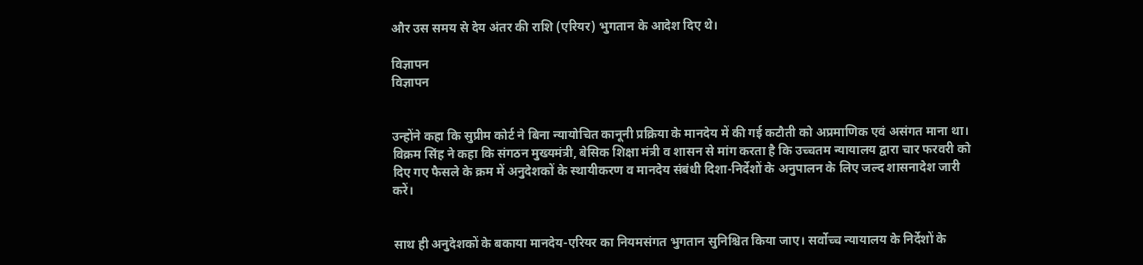और उस समय से देय अंतर की राशि (एरियर) भुगतान के आदेश दिए थे।

विज्ञापन
विज्ञापन


उन्होंने कहा कि सुप्रीम कोर्ट ने बिना न्यायोचित कानूनी प्रक्रिया के मानदेय में की गई कटौती को अप्रमाणिक एवं असंगत माना था। विक्रम सिंह ने कहा कि संगठन मुख्यमंत्री, बेसिक शिक्षा मंत्री व शासन से मांग करता है कि उच्चतम न्यायालय द्वारा चार फरवरी को दिए गए फैसले के क्रम में अनुदेशकों के स्थायीकरण व मानदेय संबंधी दिशा-निर्देशों के अनुपालन के लिए जल्द शासनादेश जारी करें।


साथ ही अनुदेशकों के बकाया मानदेय-एरियर का नियमसंगत भुगतान सुनिश्चित किया जाए। सर्वोच्च न्यायालय के निर्देशों के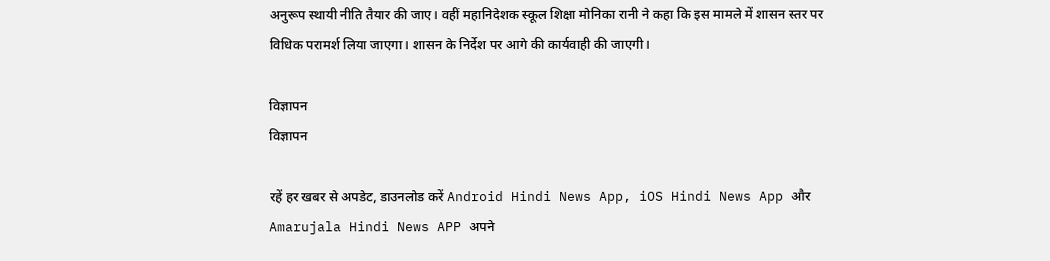अनुरूप स्थायी नीति तैयार की जाए। वहीं महानिदेशक स्कूल शिक्षा मोनिका रानी ने कहा कि इस मामले में शासन स्तर पर विधिक परामर्श लिया जाएगा। शासन के निर्देश पर आगे की कार्यवाही की जाएगी।

विज्ञापन
विज्ञापन

रहें हर खबर से अपडेट, डाउनलोड करें Android Hindi News App, iOS Hindi News App और Amarujala Hindi News APP अपने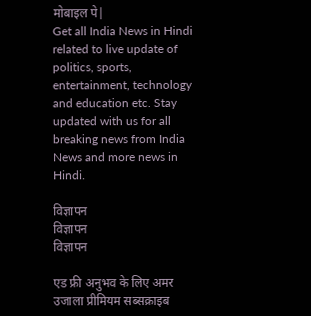मोबाइल पे|
Get all India News in Hindi related to live update of politics, sports, entertainment, technology and education etc. Stay updated with us for all breaking news from India News and more news in Hindi.

विज्ञापन
विज्ञापन
विज्ञापन

एड फ्री अनुभव के लिए अमर उजाला प्रीमियम सब्सक्राइब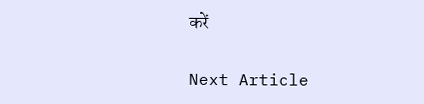करें

Next Article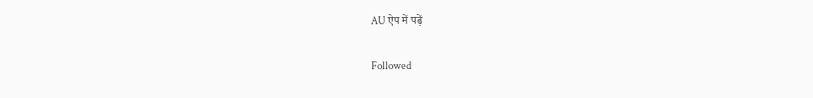AU ऐप में पढ़ें

Followed